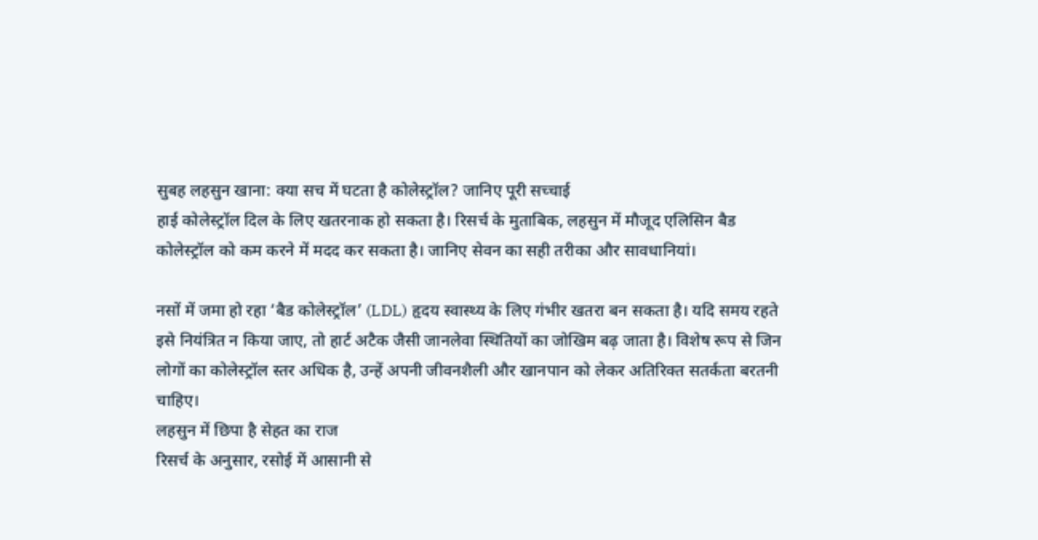सुबह लहसुन खाना: क्या सच में घटता है कोलेस्ट्रॉल? जानिए पूरी सच्चाई
हाई कोलेस्ट्रॉल दिल के लिए खतरनाक हो सकता है। रिसर्च के मुताबिक, लहसुन में मौजूद एलिसिन बैड कोलेस्ट्रॉल को कम करने में मदद कर सकता है। जानिए सेवन का सही तरीका और सावधानियां।

नसों में जमा हो रहा ‘बैड कोलेस्ट्रॉल’ (LDL) हृदय स्वास्थ्य के लिए गंभीर खतरा बन सकता है। यदि समय रहते इसे नियंत्रित न किया जाए, तो हार्ट अटैक जैसी जानलेवा स्थितियों का जोखिम बढ़ जाता है। विशेष रूप से जिन लोगों का कोलेस्ट्रॉल स्तर अधिक है, उन्हें अपनी जीवनशैली और खानपान को लेकर अतिरिक्त सतर्कता बरतनी चाहिए।
लहसुन में छिपा है सेहत का राज
रिसर्च के अनुसार, रसोई में आसानी से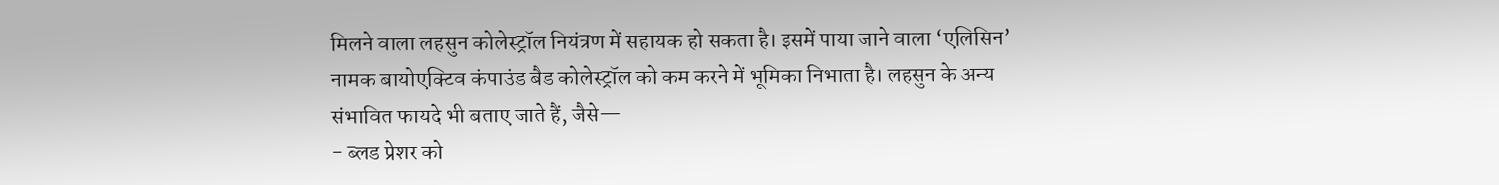मिलने वाला लहसुन कोलेस्ट्रॉल नियंत्रण में सहायक हो सकता है। इसमें पाया जाने वाला ‘एलिसिन’ नामक बायोएक्टिव कंपाउंड बैड कोलेस्ट्रॉल को कम करने में भूमिका निभाता है। लहसुन के अन्य संभावित फायदे भी बताए जाते हैं, जैसे—
- ब्लड प्रेशर को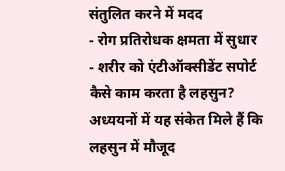संतुलित करने में मदद
- रोग प्रतिरोधक क्षमता में सुधार
- शरीर को एंटीऑक्सीडेंट सपोर्ट
कैसे काम करता है लहसुन?
अध्ययनों में यह संकेत मिले हैं कि लहसुन में मौजूद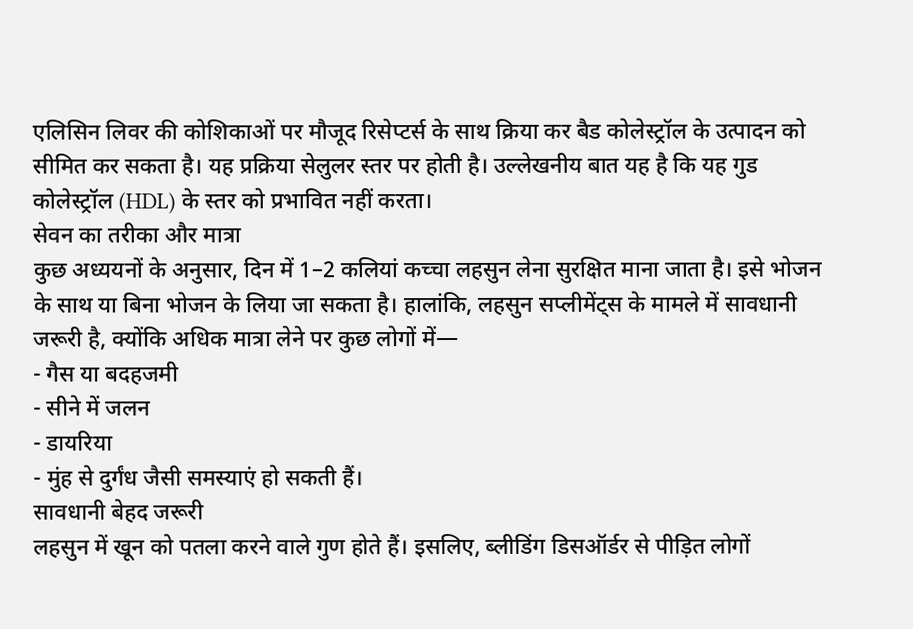एलिसिन लिवर की कोशिकाओं पर मौजूद रिसेप्टर्स के साथ क्रिया कर बैड कोलेस्ट्रॉल के उत्पादन को सीमित कर सकता है। यह प्रक्रिया सेलुलर स्तर पर होती है। उल्लेखनीय बात यह है कि यह गुड कोलेस्ट्रॉल (HDL) के स्तर को प्रभावित नहीं करता।
सेवन का तरीका और मात्रा
कुछ अध्ययनों के अनुसार, दिन में 1–2 कलियां कच्चा लहसुन लेना सुरक्षित माना जाता है। इसे भोजन के साथ या बिना भोजन के लिया जा सकता है। हालांकि, लहसुन सप्लीमेंट्स के मामले में सावधानी जरूरी है, क्योंकि अधिक मात्रा लेने पर कुछ लोगों में—
- गैस या बदहजमी
- सीने में जलन
- डायरिया
- मुंह से दुर्गंध जैसी समस्याएं हो सकती हैं।
सावधानी बेहद जरूरी
लहसुन में खून को पतला करने वाले गुण होते हैं। इसलिए, ब्लीडिंग डिसऑर्डर से पीड़ित लोगों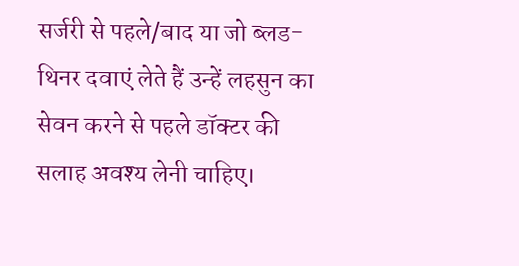सर्जरी से पहले/बाद या जो ब्लड-थिनर दवाएं लेते हैं उन्हें लहसुन का सेवन करने से पहले डॉक्टर की सलाह अवश्य लेनी चाहिए।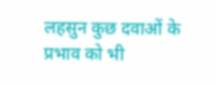लहसुन कुछ दवाओं के प्रभाव को भी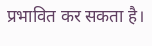प्रभावित कर सकता है।